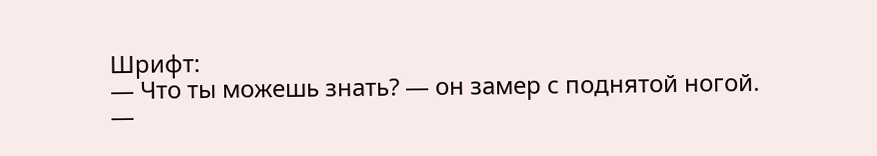Шрифт:
— Что ты можешь знать? — он замер с поднятой ногой.
—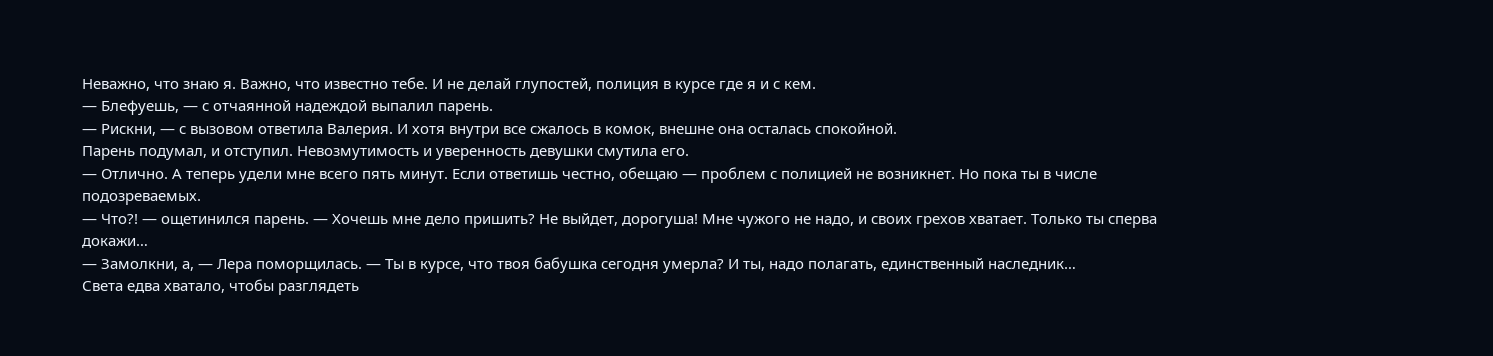Неважно, что знаю я. Важно, что известно тебе. И не делай глупостей, полиция в курсе где я и с кем.
— Блефуешь, — с отчаянной надеждой выпалил парень.
— Рискни, — с вызовом ответила Валерия. И хотя внутри все сжалось в комок, внешне она осталась спокойной.
Парень подумал, и отступил. Невозмутимость и уверенность девушки смутила его.
— Отлично. А теперь удели мне всего пять минут. Если ответишь честно, обещаю — проблем с полицией не возникнет. Но пока ты в числе подозреваемых.
— Что?! — ощетинился парень. — Хочешь мне дело пришить? Не выйдет, дорогуша! Мне чужого не надо, и своих грехов хватает. Только ты сперва докажи…
— Замолкни, а, — Лера поморщилась. — Ты в курсе, что твоя бабушка сегодня умерла? И ты, надо полагать, единственный наследник…
Света едва хватало, чтобы разглядеть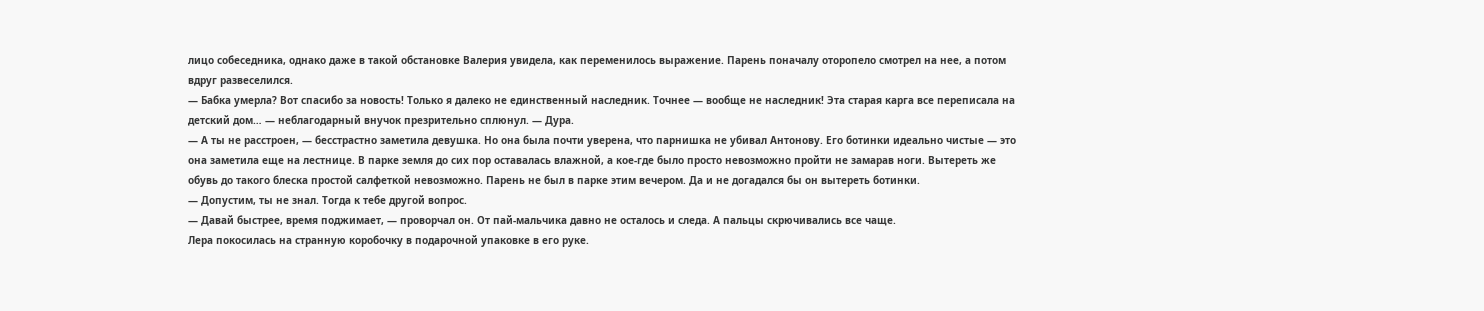лицо собеседника, однако даже в такой обстановке Валерия увидела, как переменилось выражение. Парень поначалу оторопело смотрел на нее, а потом вдруг развеселился.
— Бабка умерла? Вот спасибо за новость! Только я далеко не единственный наследник. Точнее — вообще не наследник! Эта старая карга все переписала на детский дом… — неблагодарный внучок презрительно сплюнул. — Дура.
— А ты не расстроен, — бесстрастно заметила девушка. Но она была почти уверена, что парнишка не убивал Антонову. Его ботинки идеально чистые — это она заметила еще на лестнице. В парке земля до сих пор оставалась влажной, а кое-где было просто невозможно пройти не замарав ноги. Вытереть же обувь до такого блеска простой салфеткой невозможно. Парень не был в парке этим вечером. Да и не догадался бы он вытереть ботинки.
— Допустим, ты не знал. Тогда к тебе другой вопрос.
— Давай быстрее, время поджимает, — проворчал он. От пай-мальчика давно не осталось и следа. А пальцы скрючивались все чаще.
Лера покосилась на странную коробочку в подарочной упаковке в его руке.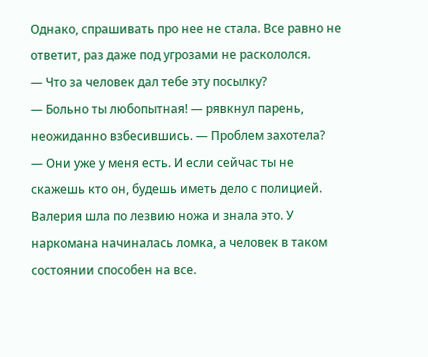Однако, спрашивать про нее не стала. Все равно не ответит, раз даже под угрозами не раскололся.
— Что за человек дал тебе эту посылку?
— Больно ты любопытная! — рявкнул парень, неожиданно взбесившись. — Проблем захотела?
— Они уже у меня есть. И если сейчас ты не скажешь кто он, будешь иметь дело с полицией.
Валерия шла по лезвию ножа и знала это. У наркомана начиналась ломка, а человек в таком состоянии способен на все.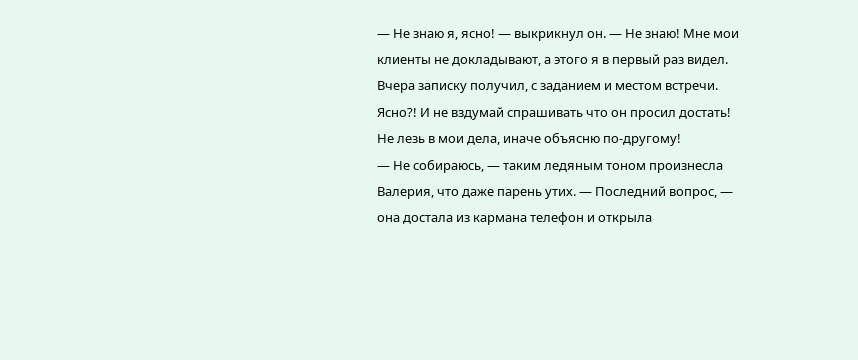— Не знаю я, ясно! — выкрикнул он. — Не знаю! Мне мои клиенты не докладывают, а этого я в первый раз видел. Вчера записку получил, с заданием и местом встречи. Ясно?! И не вздумай спрашивать что он просил достать! Не лезь в мои дела, иначе объясню по-другому!
— Не собираюсь, — таким ледяным тоном произнесла Валерия, что даже парень утих. — Последний вопрос, — она достала из кармана телефон и открыла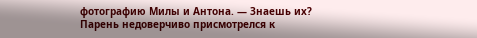фотографию Милы и Антона. — Знаешь их?
Парень недоверчиво присмотрелся к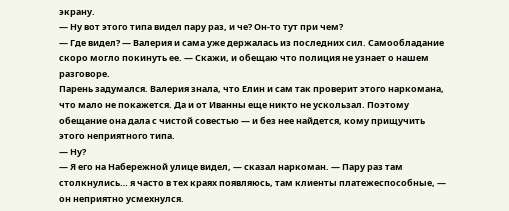экрану.
— Ну вот этого типа видел пару раз, и че? Он-то тут при чем?
— Где видел? — Валерия и сама уже держалась из последних сил. Самообладание скоро могло покинуть ее. — Скажи, и обещаю что полиция не узнает о нашем разговоре.
Парень задумался. Валерия знала, что Елин и сам так проверит этого наркомана, что мало не покажется. Да и от Иванны еще никто не ускользал. Поэтому обещание она дала с чистой совестью — и без нее найдется, кому прищучить этого неприятного типа.
— Ну?
— Я его на Набережной улице видел, — сказал наркоман. — Пару раз там столкнулись… я часто в тех краях появляюсь, там клиенты платежеспособные, — он неприятно усмехнулся.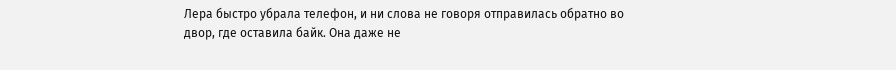Лера быстро убрала телефон, и ни слова не говоря отправилась обратно во двор, где оставила байк. Она даже не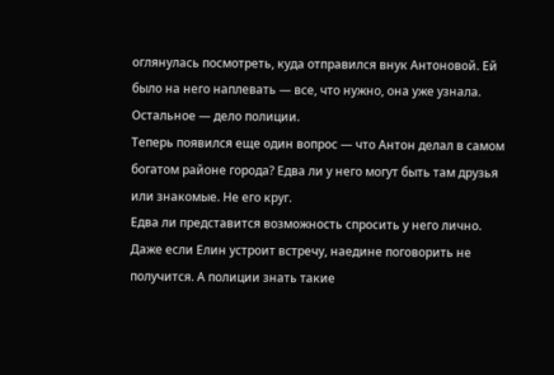оглянулась посмотреть, куда отправился внук Антоновой. Ей было на него наплевать — все, что нужно, она уже узнала. Остальное — дело полиции.
Теперь появился еще один вопрос — что Антон делал в самом богатом районе города? Едва ли у него могут быть там друзья или знакомые. Не его круг.
Едва ли представится возможность спросить у него лично. Даже если Елин устроит встречу, наедине поговорить не получится. А полиции знать такие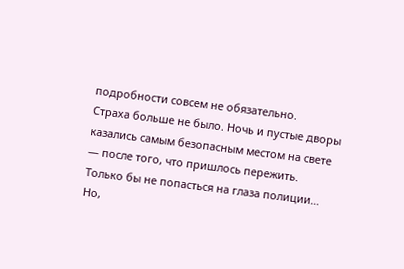подробности совсем не обязательно.
Страха больше не было. Ночь и пустые дворы казались самым безопасным местом на свете — после того, что пришлось пережить. Только бы не попасться на глаза полиции…
Но,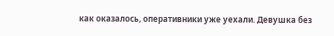как оказалось, оперативники уже уехали. Девушка без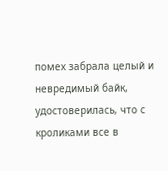помех забрала целый и невредимый байк, удостоверилась, что с кроликами все в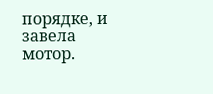порядке, и завела мотор.